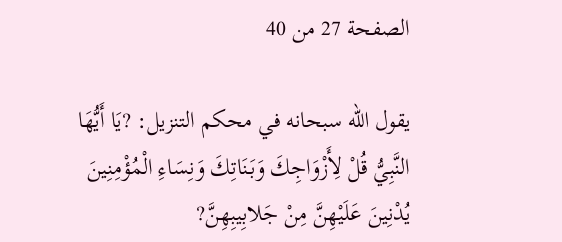الصفحة 27 من 40

يقول الله سبحانه في محكم التنزيل: ?يَا أَيُّهَا النَّبِيُّ قُلْ لِأَزْوَاجِكَ وَبَنَاتِكَ وَنِسَاءِ الْمُؤْمِنِينَ يُدْنِينَ عَلَيْهِنَّ مِنْ جَلابِيبِهِنَّ?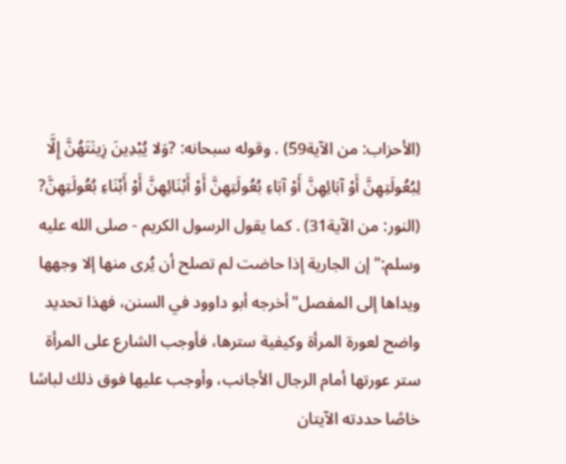(الأحزاب: من الآية59) . وقوله سبحانه: ?وَلا يُبْدِينَ زِينَتَهُنَّ إِلَّا لِبُعُولَتِهِنَّ أَوْ آبَائِهِنَّ أَوْ آبَاءِ بُعُولَتِهِنَّ أَوْ أَبْنَائِهِنَّ أَوْ أَبْنَاءِ بُعُولَتِهِنَّ? (النور: من الآية31) . كما يقول الرسول الكريم - صلى الله عليه وسلم:"إن الجارية إذا حاضت لم تصلح أن يُرى منها إلا وجهها ويداها إلى المفصل"أخرجه أبو داوود في السنن، فهذا تحديد واضح لعورة المرأة وكيفية سترها، فأوجب الشارع على المرأة ستر عورتها أمام الرجال الأجانب، وأوجب عليها فوق ذلك لباسًا خاصًا حددته الآيتان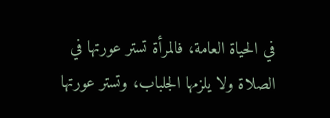في الحياة العامة، فالمرأة تستر عورتها في الصلاة ولا يلزمها الجلباب، وتستر عورتها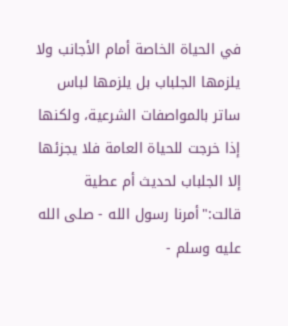في الحياة الخاصة أمام الأجانب ولا يلزمها الجلباب بل يلزمها لباس ساتر بالمواصفات الشرعية، ولكنها إذا خرجت للحياة العامة فلا يجزئها إلا الجلباب لحديث أم عطية قالت:"أمرنا رسول الله - صلى الله عليه وسلم -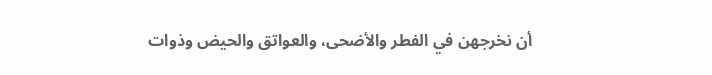أن نخرجهن في الفطر والأضحى، والعواتق والحيض وذوات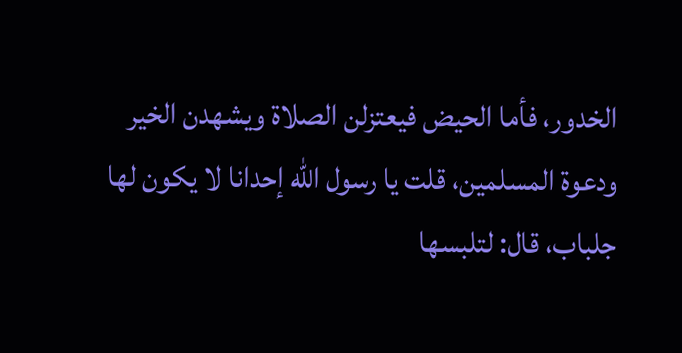الخدور، فأما الحيض فيعتزلن الصلاة ويشهدن الخير ودعوة المسلمين، قلت يا رسول الله إحدانا لا يكون لها جلباب، قال: لتلبسها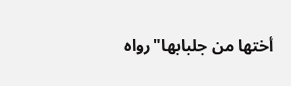أختها من جلبابها"رواه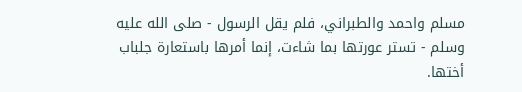مسلم واحمد والطبراني، فلم يقل الرسول - صلى الله عليه وسلم - تستر عورتها بما شاءت، إنما أمرها باستعارة جلباب أختها.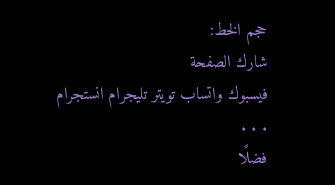حجم الخط:
شارك الصفحة
فيسبوك واتساب تويتر تليجرام انستجرام
. . .
فضلًا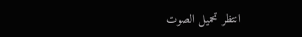انتظر تحميل الصوت